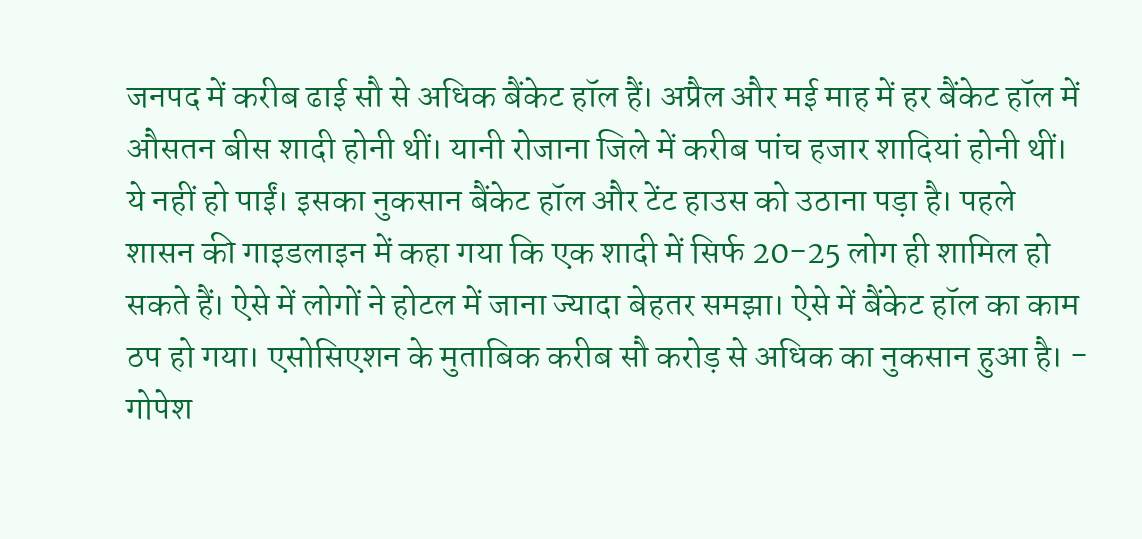जनपद में करीब ढाई सौ से अधिक बैंकेट हॉल हैं। अप्रैल और मई माह में हर बैंकेट हॉल में औसतन बीस शादी होनी थीं। यानी रोजाना जिले में करीब पांच हजार शादियां होनी थीं। ये नहीं हो पाईं। इसका नुकसान बैंकेट हॉल और टेंट हाउस को उठाना पड़ा है। पहले शासन की गाइडलाइन में कहा गया कि एक शादी में सिर्फ 20-25 लोग ही शामिल हो सकते हैं। ऐसे में लोगों ने होटल में जाना ज्यादा बेहतर समझा। ऐसे में बैंकेट हॉल का काम ठप हो गया। एसोसिएशन के मुताबिक करीब सौ करोड़ से अधिक का नुकसान हुआ है। - गोपेश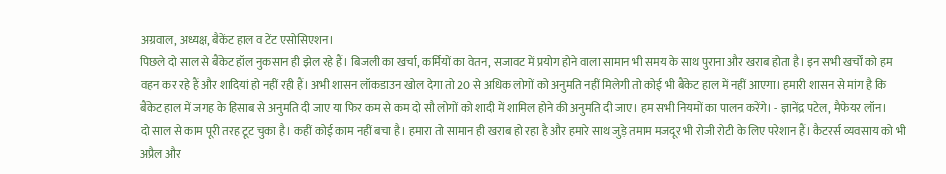अग्रवाल, अध्यक्ष, बैकेंट हाल व टेंट एसोसिएशन।
पिछले दो साल से बैंकेट हॉल नुकसान ही झेल रहे हैं। बिजली का खर्चा, कर्मियों का वेतन, सजावट में प्रयोग होने वाला सामान भी समय के साथ पुराना और खराब होता है। इन सभी खर्चों को हम वहन कर रहे हैं और शादियां हो नहीं रही हैं। अभी शासन लॉकडाउन खोल देगा तो 20 से अधिक लोगों को अनुमति नहीं मिलेगी तो कोई भी बैंकेट हाल में नहीं आएगा। हमारी शासन से मांग है कि बैंकेट हाल में जगह के हिसाब से अनुमति दी जाए या फिर कम से कम दो सौ लोगों को शादी में शामिल होने की अनुमति दी जाए। हम सभी नियमों का पालन करेंगे। - ज्ञानेंद्र पटेल, मैफेयर लॉन।
दो साल से काम पूरी तरह टूट चुका है। कहीं कोई काम नहीं बचा है। हमारा तो सामान ही खराब हो रहा है और हमारे साथ जुड़े तमाम मजदूर भी रोजी रोटी के लिए परेशान हैं। कैटरर्स व्यवसाय को भी अप्रैल और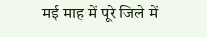मई माह में पूरे जिले में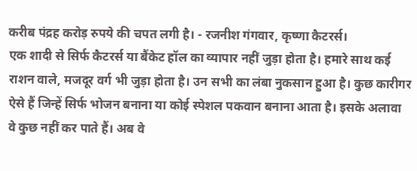करीब पंद्रह करोड़ रुपये की चपत लगी है। - रजनीश गंगवार, कृष्णा कैटरर्स।
एक शादी से सिर्फ कैटरर्स या बैंकेट हॉल का व्यापार नहीं जुड़ा होता है। हमारे साथ कई राशन वाले, मजदूर वर्ग भी जुड़ा होता है। उन सभी का लंबा नुकसान हुआ है। कुछ कारीगर ऐसे हैं जिन्हें सिर्फ भोजन बनाना या कोई स्पेशल पकवान बनाना आता है। इसके अलावा वे कुछ नहीं कर पाते हैं। अब वे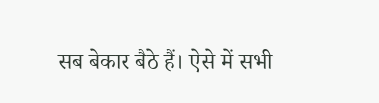सब बेकार बैठे हैं। ऐसे में सभी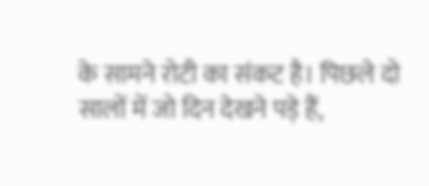के सामने रोटी का संकट है। पिछले दो सालों में जो दिन देखने पड़े हैं,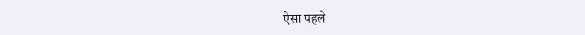ऐसा पहले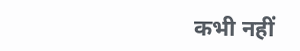कभी नहीं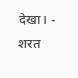देखा। - शरत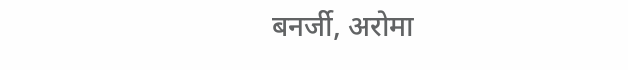बनर्जी, अरोमा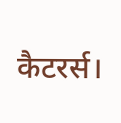कैटरर्स।